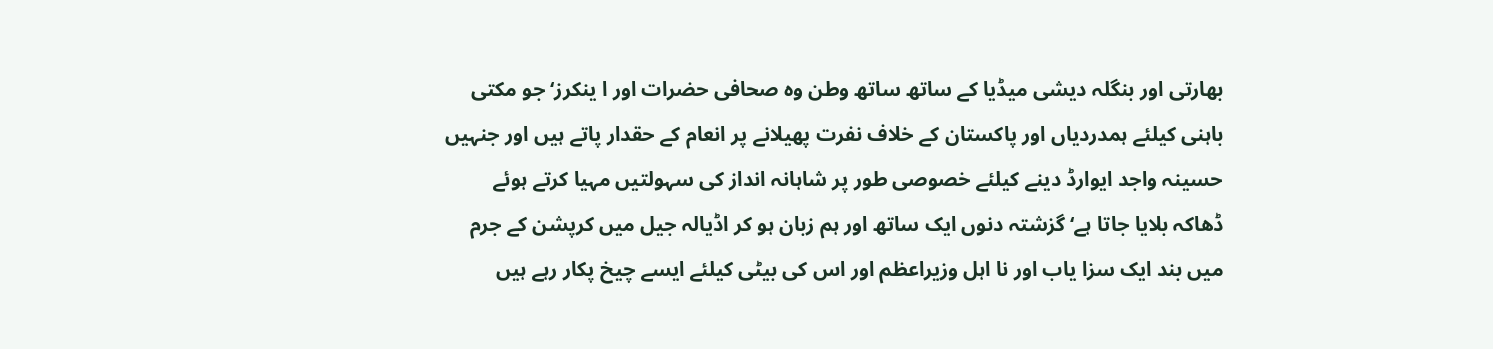بھارتی اور بنگلہ دیشی میڈیا کے ساتھ ساتھ وطن وہ صحافی حضرات اور ا ینکرز‘ جو مکتی باہنی کیلئے ہمدردیاں اور پاکستان کے خلاف نفرت پھیلانے پر انعام کے حقدار پاتے ہیں اور جنہیں حسینہ واجد ایوارڈ دینے کیلئے خصوصی طور پر شاہانہ انداز کی سہولتیں مہیا کرتے ہوئے ڈھاکہ بلایا جاتا ہے‘ گزشتہ دنوں ایک ساتھ اور ہم زبان ہو کر اڈیالہ جیل میں کرپشن کے جرم میں بند ایک سزا یاب اور نا اہل وزیراعظم اور اس کی بیٹی کیلئے ایسے چیخ پکار رہے ہیں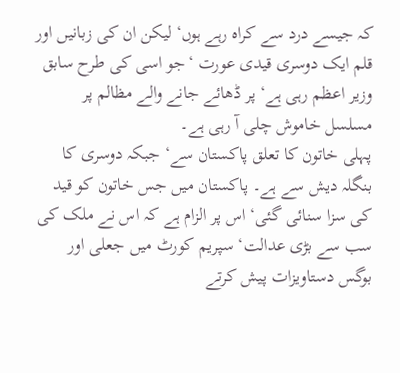کہ جیسے درد سے کراہ رہے ہوں‘ لیکن ان کی زبانیں اور قلم ایک دوسری قیدی عورت ‘جو اسی کی طرح سابق وزیر اعظم رہی ہے‘ پر ڈھائے جانے والے مظالم پر مسلسل خاموش چلی آ رہی ہے۔
پہلی خاتون کا تعلق پاکستان سے‘ جبکہ دوسری کا بنگلہ دیش سے ہے۔ پاکستان میں جس خاتون کو قید کی سزا سنائی گئی‘ اس پر الزام ہے کہ اس نے ملک کی سب سے بڑی عدالت‘ سپریم کورٹ میں جعلی اور بوگس دستاویزات پیش کرتے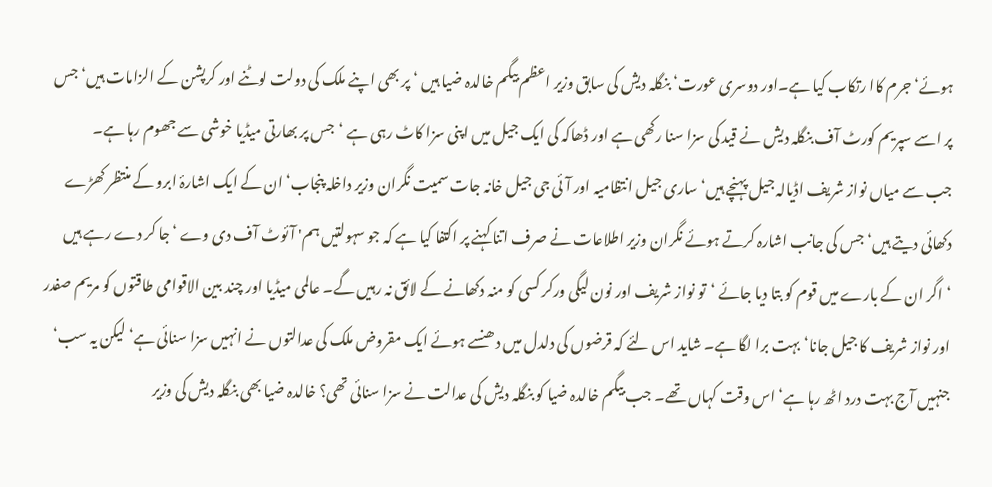ہوئے‘جرم کاا رتکاب کیا ہے۔اور دوسری عورت‘ بنگلہ دیش کی سابق وزیر اعظم بیگم خالدہ ضیا ہیں ‘ پر بھی اپنے ملک کی دولت لوٹنے اور کرپشن کے الزامات ہیں‘ جس پر اسے سپریم کورٹ آف بنگلہ دیش نے قید کی سزا سنا رکھی ہے اور ڈھاکہ کی ایک جیل میں اپنی سزا کاٹ رہی ہے ‘جس پر بھارتی میڈیا خوشی سے جھوم رہا ہے۔
جب سے میاں نواز شریف اڈیالہ جیل پہنچے ہیں‘ ساری جیل انتظامیہ اور آئی جی جیل خانہ جات سمیت نگران وزیر داخلہ پنجاب‘ ان کے ایک اشارۂ ابرو کے منتظر کھڑے دکھائی دیتے ہیں‘ جس کی جانب اشارہ کرتے ہوئے نگران وزیر اطلاعات نے صرف اتنا کہنے پر اکتفا کیا ہے کہ جو سہولتیں ہم' آئوٹ آف دی وے ‘جا کر دے رہے ہیں ‘اگر ان کے بارے میں قوم کو بتا دیا جائے ‘تو نواز شریف اور نون لیگی ورکر کسی کو منہ دکھانے کے لائق نہ رہیں گے۔ عالمی میڈیا اور چند بین الاقوامی طاقتوں کو مریم صفدر اور نواز شریف کا جیل جانا‘ بہت برا لگا ہے۔ شاید اس لئے کہ قرضوں کی دلدل میں دھنسے ہوئے ایک مقروض ملک کی عدالتوں نے انہیں سزا سنائی ہے‘ لیکن یہ سب‘ جنہیں آج بہت درد اٹھ رہا ہے‘ اس وقت کہاں تھے۔ جب بیگم خالدہ ضیا کو بنگلہ دیش کی عدالت نے سزا سنائی تھی؟ خالدہ ضیا بھی بنگلہ دیش کی وزیر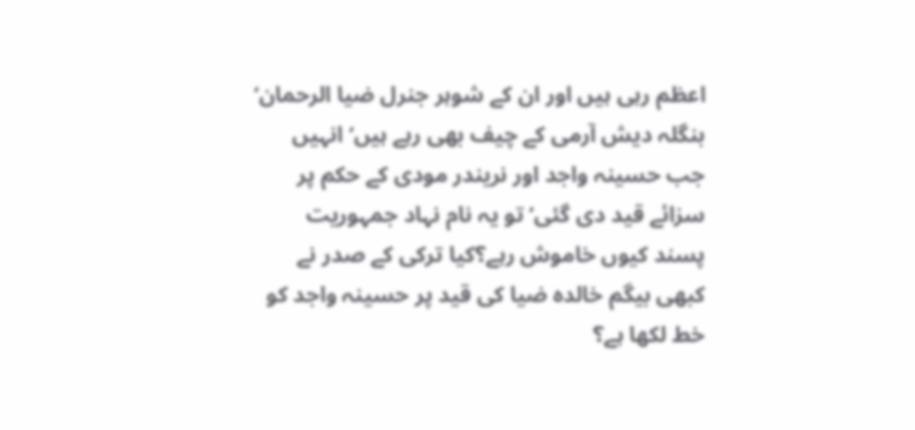اعظم رہی ہیں اور ان کے شوہر جنرل ضیا الرحمان‘ بنگلہ دیش آرمی کے چیف بھی رہے ہیں‘ انہیں جب حسینہ واجد اور نریندر مودی کے حکم پر سزائے قید دی گئی‘ تو یہ نام نہاد جمہوریت پسند کیوں خاموش رہے؟کیا ترکی کے صدر نے کبھی بیگم خالدہ ضیا کی قید پر حسینہ واجد کو خط لکھا ہے؟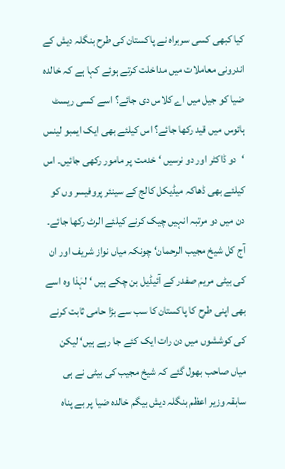کیا کبھی کسی سربراہ نے پاکستان کی طرح بنگلہ دیش کے اندرونی معاملات میں مداخلت کرتے ہوئے کہا ہے کہ خالدہ ضیا کو جیل میں اے کلاس دی جائے؟ اسے کسی ریسٹ ہائوس میں قید رکھا جائے؟ اس کیلئے بھی ایک ایمبو لینس ‘دو ڈاکٹر اور دو نرسیں ‘ خدمت پر مامور رکھی جائیں۔ اس کیلئے بھی ڈھاکہ میڈیکل کالج کے سینئر پروفیسر وں کو دن میں دو مرتبہ انہیں چیک کرنے کیلئے الرٹ رکھا جائے۔
آج کل شیخ مجیب الرحمان‘ چونکہ میاں نواز شریف اور ان کی بیٹی مریم صفدر کے آئیڈیل بن چکے ہیں ‘ لہٰذا وہ اسے بھی اپنی طرح کا پاکستان کا سب سے بڑا حامی ثابت کرنے کی کوششوں میں دن رات ایک کئے جا رہے ہیں‘ لیکن میاں صاحب بھول گئے کہ شیخ مجیب کی بیٹی نے ہی سابقہ وزیر اعظم بنگلہ دیش بیگم خالدہ ضیا پر بے پناہ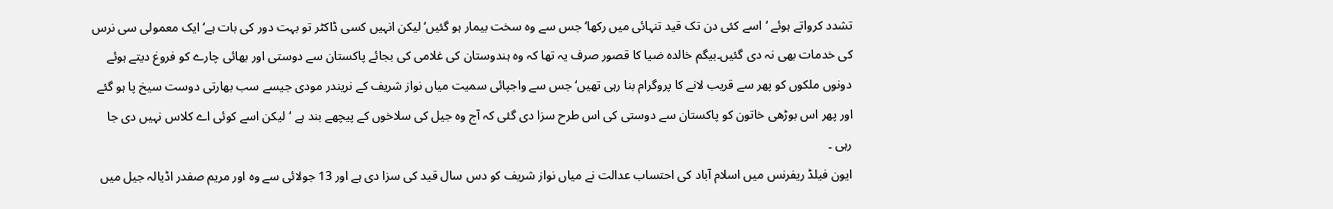تشدد کرواتے ہوئے ‘اسے کئی دن تک قید تنہائی میں رکھا‘ جس سے وہ سخت بیمار ہو گئیں‘ لیکن انہیں کسی ڈاکٹر تو بہت دور کی بات ہے‘ ایک معمولی سی نرس کی خدمات بھی نہ دی گئیں۔بیگم خالدہ ضیا کا قصور صرف یہ تھا کہ وہ ہندوستان کی غلامی کی بجائے پاکستان سے دوستی اور بھائی چارے کو فروغ دیتے ہوئے دونوں ملکوں کو پھر سے قریب لانے کا پروگرام بنا رہی تھیں‘جس سے واجپائی سمیت میاں نواز شریف کے نریندر مودی جیسے سب بھارتی دوست سیخ پا ہو گئے اور پھر اس بوڑھی خاتون کو پاکستان سے دوستی کی اس طرح سزا دی گئی کہ آج وہ جیل کی سلاخوں کے پیچھے بند ہے ‘لیکن اسے کوئی اے کلاس نہیں دی جا رہی ۔
ایون فیلڈ ریفرنس میں اسلام آباد کی احتساب عدالت نے میاں نواز شریف کو دس سال قید کی سزا دی ہے اور 13 جولائی سے وہ اور مریم صفدر اڈیالہ جیل میں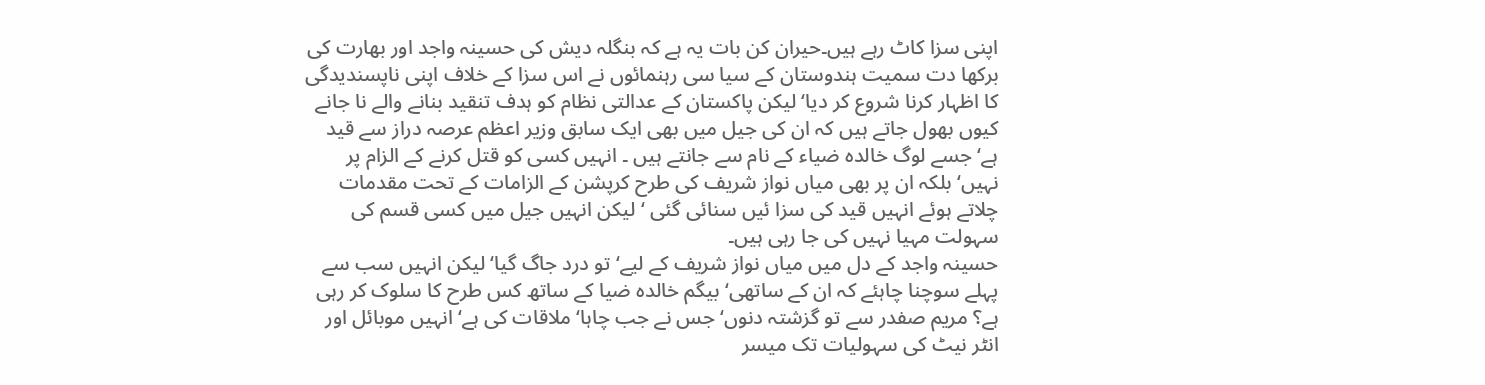اپنی سزا کاٹ رہے ہیں۔حیران کن بات یہ ہے کہ بنگلہ دیش کی حسینہ واجد اور بھارت کی برکھا دت سمیت ہندوستان کے سیا سی رہنمائوں نے اس سزا کے خلاف اپنی ناپسندیدگی کا اظہار کرنا شروع کر دیا‘لیکن پاکستان کے عدالتی نظام کو ہدف تنقید بنانے والے نا جانے کیوں بھول جاتے ہیں کہ ان کی جیل میں بھی ایک سابق وزیر اعظم عرصہ دراز سے قید ہے‘ جسے لوگ خالدہ ضیاء کے نام سے جانتے ہیں ۔ انہیں کسی کو قتل کرنے کے الزام پر نہیں‘ بلکہ ان پر بھی میاں نواز شریف کی طرح کرپشن کے الزامات کے تحت مقدمات چلاتے ہوئے انہیں قید کی سزا ئیں سنائی گئی ‘ لیکن انہیں جیل میں کسی قسم کی سہولت مہیا نہیں کی جا رہی ہیں۔
حسینہ واجد کے دل میں میاں نواز شریف کے لیے‘ تو درد جاگ گیا‘ لیکن انہیں سب سے پہلے سوچنا چاہئے کہ ان کے ساتھی‘ بیگم خالدہ ضیا کے ساتھ کس طرح کا سلوک کر رہی ہے؟ مریم صفدر سے تو گزشتہ دنوں‘ جس نے جب چاہا‘ ملاقات کی ہے‘ انہیں موبائل اور انٹر نیٹ کی سہولیات تک میسر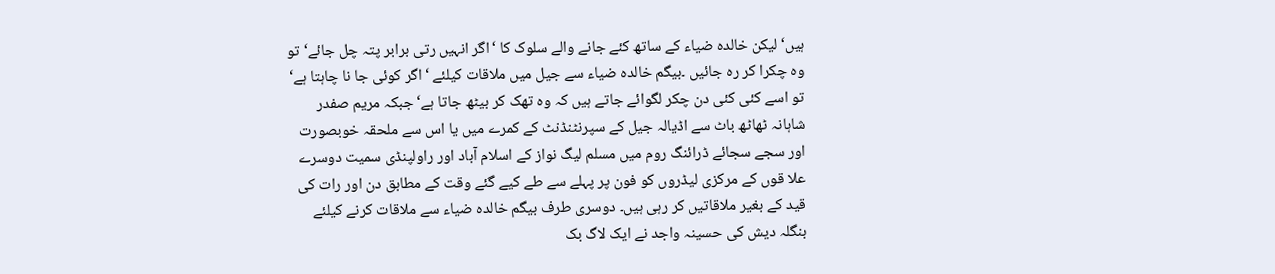ہیں‘ لیکن خالدہ ضیاء کے ساتھ کئے جانے والے سلوک کا ‘اگر انہیں رتی برابر پتہ چل جائے‘ تو وہ چکرا کر رہ جائیں ۔بیگم خالدہ ضیاء سے جیل میں ملاقات کیلئے ‘اگر کوئی جا نا چاہتا ہے‘ تو اسے کئی کئی دن چکر لگوائے جاتے ہیں کہ وہ تھک کر بیٹھ جاتا ہے‘ جبکہ مریم صفدر شاہانہ ٹھاٹھ باٹ سے اڈیالہ جیل کے سپرنٹنڈنٹ کے کمرے میں یا اس سے ملحقہ خوبصورت اور سجے سجائے ڈرائنگ روم میں مسلم لیگ نواز کے اسلام آباد اور راولپنڈی سمیت دوسرے علا قوں کے مرکزی لیڈروں کو فون پر پہلے سے طے کیے گئے وقت کے مطابق دن اور رات کی قید کے بغیر ملاقاتیں کر رہی ہیں۔ دوسری طرف بیگم خالدہ ضیاء سے ملاقات کرنے کیلئے بنگلہ دیش کی حسینہ واجد نے ایک لاگ بک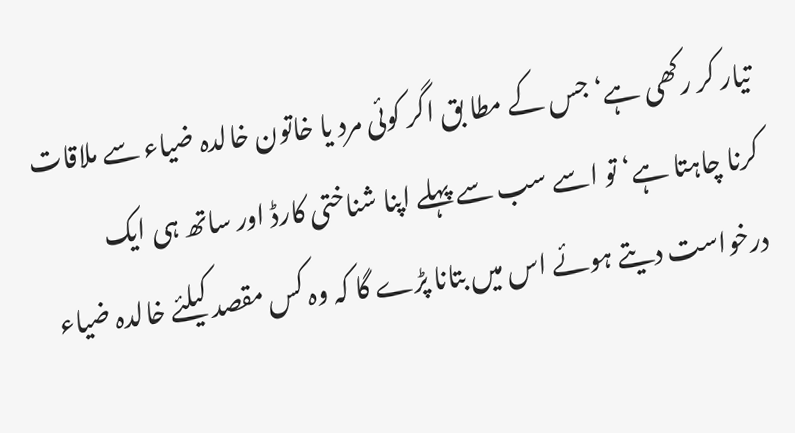تیار کر رکھی ہے‘ جس کے مطا بق اگر کوئی مرد یا خاتون خالدہ ضیاء سے ملاقات کرنا چاہتا ہے‘ تو اسے سب سے پہلے اپنا شناختی کارڈ اور ساتھ ہی ایک درخواست دیتے ہوئے اس میں بتانا پڑے گا کہ وہ کس مقصد کیلئے خالدہ ضیاء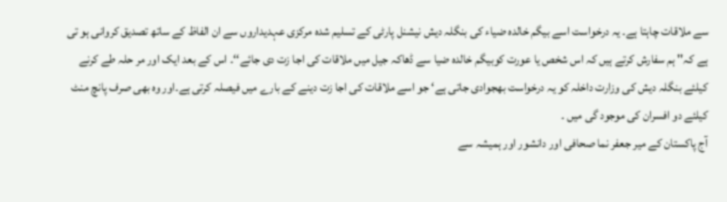سے ملاقات چاہتا ہے۔ یہ درخواست اسے بیگم خالدہ ضیاء کی بنگلہ دیش نیشنل پارٹی کے تسلیم شدہ مرکزی عہدیداروں سے ان الفاظ کے ساتھ تصدیق کروانی ہو تی ہے کہ'' ہم سفارش کرتے ہیں کہ اس شخص یا عورت کوبیگم خالدہ ضیا سے ڈھاکہ جیل میں ملاقات کی اجا زت دی جائے‘‘۔ اس کے بعد ایک اور مر حلہ طے کرنے کیلئے بنگلہ دیش کی وزارت داخلہ کو یہ درخواست بھجوادی جاتی ہے‘ جو اسے ملاقات کی اجا زت دینے کے بارے میں فیصلہ کرتی ہے۔اور وہ بھی صرف پانچ منٹ کیلئے دو افسران کی موجود گی میں ۔
آج پاکستان کے میر جعفر نما صحافی اور دانشور اور ہمیشہ سے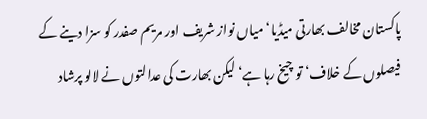پاکستان مخالف بھارتی میڈیا‘ میاں نواز شریف اور مریم صفدر کو سزا دینے کے فیصلوں کے خلاف‘ تو چیخ رہا ہے‘ لیکن بھارت کی عدالتوں نے لالو پرشاد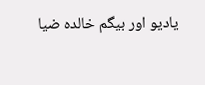یادیو اور بیگم خالدہ ضیا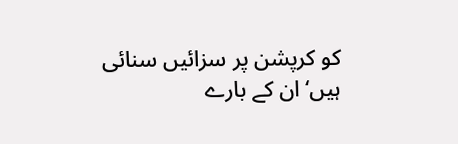کو کرپشن پر سزائیں سنائی ہیں‘ ان کے بارے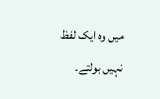میں وہ ایک لفظ نہیں بولتے۔